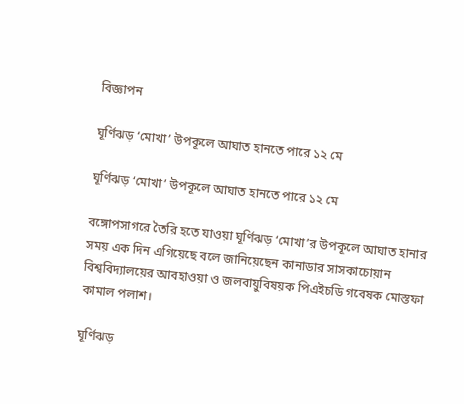বিজ্ঞাপন

ঘূর্ণিঝড় ‌‘মোখা’ উপকূলে আঘাত হানতে পারে ১২ মে

ঘূর্ণিঝড় ‌‘মোখা’ উপকূলে আঘাত হানতে পারে ১২ মে

বঙ্গোপসাগরে তৈরি হতে যাওয়া ঘূর্ণিঝড় ‘মোখা’র উপকূলে আঘাত হানার সময় এক দিন এগিয়েছে বলে জানিয়েছেন কানাডার সাসকাচোয়ান বিশ্ববিদ্যালয়ের আবহাওয়া ও জলবায়ুবিষয়ক পিএইচডি গবেষক মোস্তফা কামাল পলাশ।

ঘূর্ণিঝড়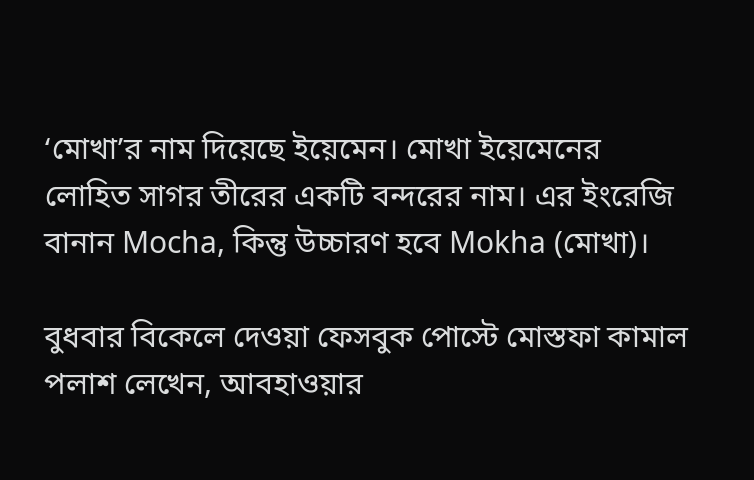‘মোখা’র নাম দিয়েছে ইয়েমেন। মোখা ইয়েমেনের লোহিত সাগর তীরের একটি বন্দরের নাম। এর ইংরেজি বানান Mocha, কিন্তু উচ্চারণ হবে Mokha (মোখা)।

বুধবার বিকেলে দেওয়া ফেসবুক পোস্টে মোস্তফা কামাল পলাশ লেখেন, আবহাওয়ার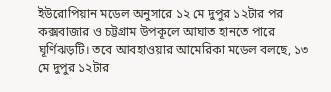ইউরোপিয়ান মডেল অনুসারে ১২ মে দুপুর ১২টার পর কক্সবাজার ও চট্টগ্রাম উপকূলে আঘাত হানতে পারে ঘূর্ণিঝড়টি। তবে আবহাওয়ার আমেরিকা মডেল বলছে, ১৩ মে দুপুর ১২টার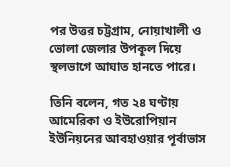পর উত্তর চট্টগ্রাম, নোয়াখালী ও ভোলা জেলার উপকূল দিয়ে স্থলভাগে আঘাত হানতে পারে।

তিনি বলেন, গত ২৪ ঘণ্টায় আমেরিকা ও ইউরোপিয়ান ইউনিয়নের আবহাওয়ার পূর্বাভাস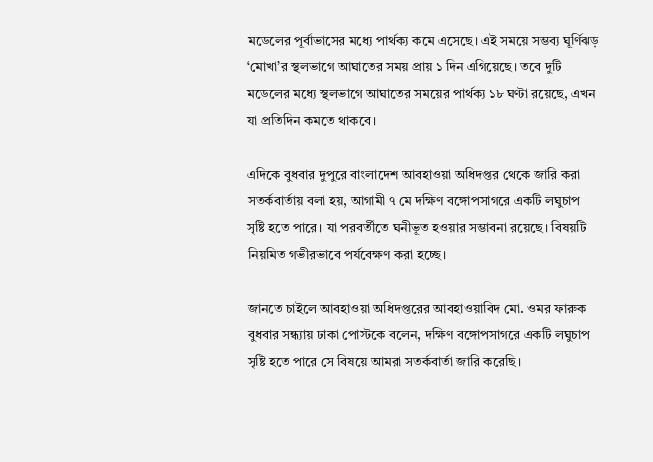মডেলের পূর্বাভাসের মধ্যে পার্থক্য কমে এসেছে। এই সময়ে সম্ভব্য ঘূর্ণিঝড় ‘মোখা’র স্থলভাগে আঘাতের সময় প্রায় ১ দিন এগিয়েছে। তবে দুটি মডেলের মধ্যে স্থলভাগে আঘাতের সময়ের পার্থক্য ১৮ ঘণ্টা রয়েছে, এখন যা প্রতিদিন কমতে থাকবে।

এদিকে বুধবার দুপুরে বাংলাদেশ আবহাওয়া অধিদপ্তর থেকে জারি করা সতর্কবার্তায় বলা হয়, আগামী ৭ মে দক্ষিণ বঙ্গোপসাগরে একটি লঘুচাপ সৃষ্টি হতে পারে। যা পরবর্তীতে ঘনীভূত হওয়ার সম্ভাবনা রয়েছে। বিষয়টি নিয়মিত গভীরভাবে পর্যবেক্ষণ করা হচ্ছে।

জানতে চাইলে আবহাওয়া অধিদপ্তরের আবহাওয়াবিদ মো. ওমর ফারুক বুধবার সন্ধ্যায় ঢাকা পোস্টকে বলেন, দক্ষিণ বঙ্গোপসাগরে একটি লঘুচাপ সৃষ্টি হতে পারে সে বিষয়ে আমরা সতর্কবার্তা জারি করেছি।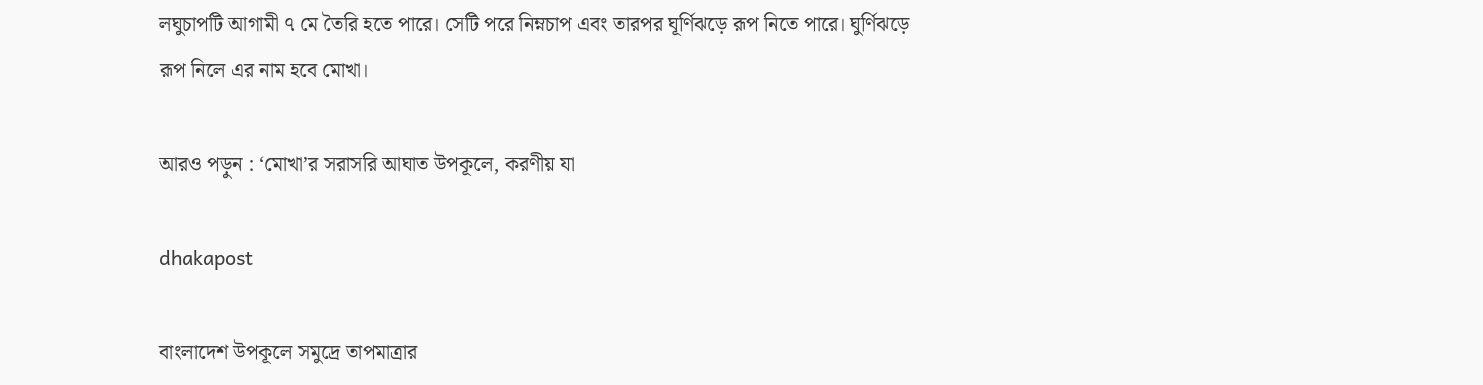লঘুচাপটি আগামী ৭ মে তৈরি হতে পারে। সেটি পরে নিম্নচাপ এবং তারপর ঘূর্ণিঝড়ে রূপ নিতে পারে। ঘুর্ণিঝড়ে রূপ নিলে এর নাম হবে মোখা।

আরও পড়ুন : ‘মোখা’র সরাসরি আঘাত উপকূলে, করণীয় যা

dhakapost

বাংলাদেশ উপকূলে সমুদ্রে তাপমাত্রার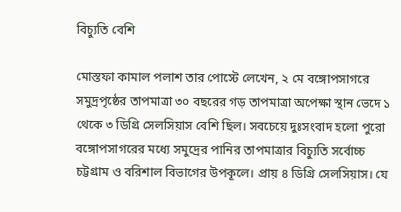বিচ্যুতি বেশি

মোস্তফা কামাল পলাশ তার পোস্টে লেখেন, ২ মে বঙ্গোপসাগরে সমুদ্রপৃষ্ঠের তাপমাত্রা ৩০ বছরের গড় তাপমাত্রা অপেক্ষা স্থান ভেদে ১ থেকে ৩ ডিগ্রি সেলসিয়াস বেশি ছিল। সবচেয়ে দুঃসংবাদ হলো পুরো বঙ্গোপসাগরের মধ্যে সমুদ্রের পানির তাপমাত্রার বিচ্যুতি সর্বোচ্চ চট্টগ্রাম ও বরিশাল বিভাগের উপকূলে। প্রায় ৪ ডিগ্রি সেলসিয়াস। যে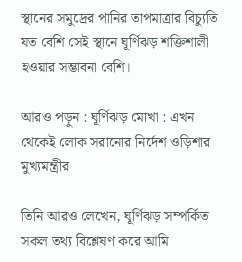স্থানের সমুদ্রের পানির তাপমাত্রার বিচ্যুতি যত বেশি সেই স্থানে ঘূর্ণিঝড় শক্তিশালী হওয়ার সম্ভাবনা বেশি।

আরও পড়ুন : ঘূর্ণিঝড় মোখা : এখন থেকেই লোক সরানোর নির্দেশ ওড়িশার মুখ্যমন্ত্রীর

তিনি আরও লেখেন, ঘূর্ণিঝড় সম্পর্কিত সকল তথ্য বিশ্লেষণ করে আমি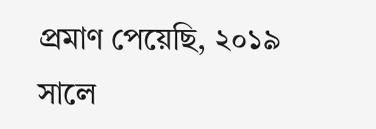প্রমাণ পেয়েছি, ২০১৯ সালে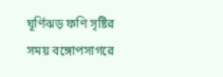ঘূর্ণিঝড় ফণি সৃষ্টির সময় বঙ্গোপসাগরে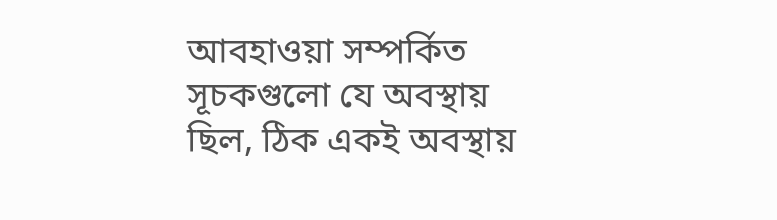আবহাওয়া সম্পর্কিত সূচকগুলো যে অবস্থায় ছিল, ঠিক একই অবস্থায়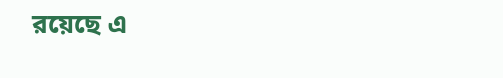রয়েছে এ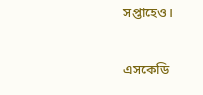সপ্তাহেও।

এসকেডি